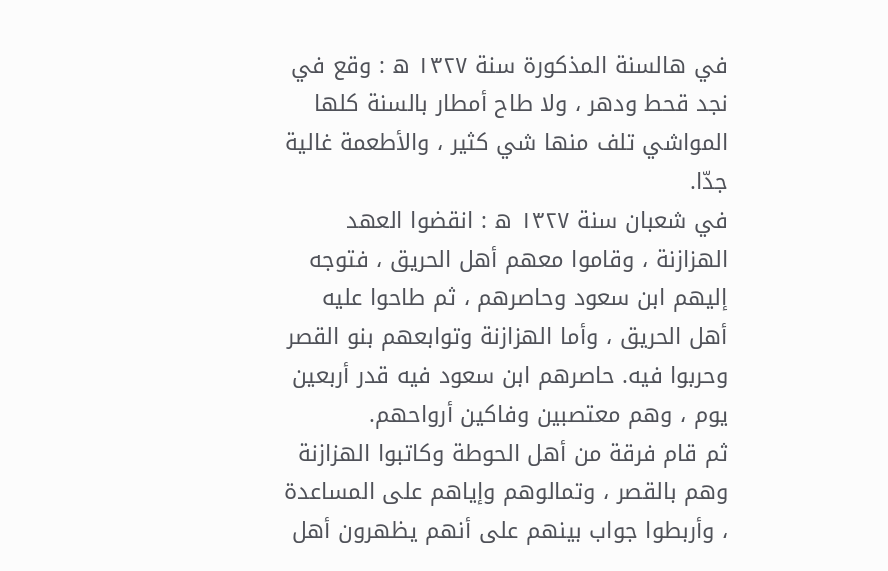في هالسنة المذكورة سنة ١٣٢٧ ه : وقع في نجد قحط ودهر ، ولا طاح أمطار بالسنة كلها المواشي تلف منها شي كثير ، والأطعمة غالية جدّا.
في شعبان سنة ١٣٢٧ ه : انقضوا العهد الهزازنة ، وقاموا معهم أهل الحريق ، فتوجه إليهم ابن سعود وحاصرهم ، ثم طاحوا عليه أهل الحريق ، وأما الهزازنة وتوابعهم بنو القصر وحربوا فيه. حاصرهم ابن سعود فيه قدر أربعين يوم ، وهم معتصبين وفاكين أرواحهم.
ثم قام فرقة من أهل الحوطة وكاتبوا الهزازنة وهم بالقصر ، وتمالوهم وإياهم على المساعدة ، وأربطوا جواب بينهم على أنهم يظهرون أهل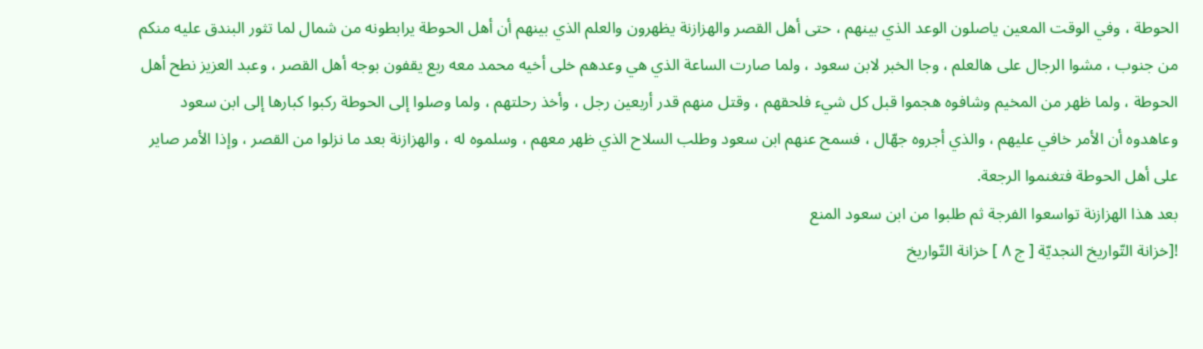الحوطة ، وفي الوقت المعين ياصلون الوعد الذي بينهم ، حتى أهل القصر والهزازنة يظهرون والعلم الذي بينهم أن أهل الحوطة يرابطونه من شمال لما تثور البندق عليه منكم من جنوب ، مشوا الرجال على هالعلم ، وجا الخبر لابن سعود ، ولما صارت الساعة الذي هي وعدهم خلى أخيه محمد معه ربع يقفون بوجه أهل القصر ، وعبد العزيز نطح أهل الحوطة ، ولما ظهر من المخيم وشافوه هجموا قبل كل شيء فلحقهم ، وقتل منهم قدر أربعين رجل ، وأخذ رحلتهم ، ولما وصلوا إلى الحوطة ركبوا كبارها إلى ابن سعود وعاهدوه أن الأمر خافي عليهم ، والذي أجروه جهّال ، فسمح عنهم ابن سعود وطلب السلاح الذي ظهر معهم ، وسلموه له ، والهزازنة بعد ما نزلوا من القصر ، وإذا الأمر صاير على أهل الحوطة فتغنموا الرجعة.
بعد هذا الهزازنة تواسعوا الفرجة ثم طلبوا من ابن سعود المنع
![خزانة التّواريخ النجديّة [ ج ٨ ] خزانة التّواريخ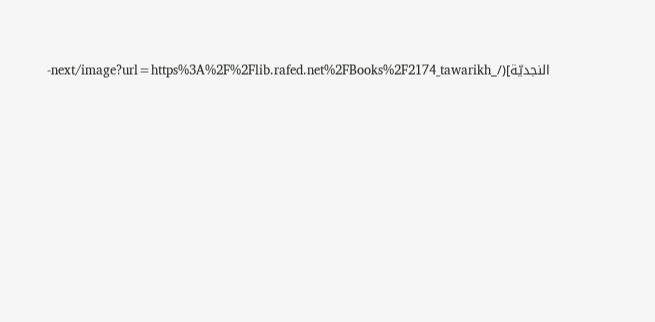النجديّة](/_next/image?url=https%3A%2F%2Flib.rafed.net%2FBooks%2F2174_tawarikh-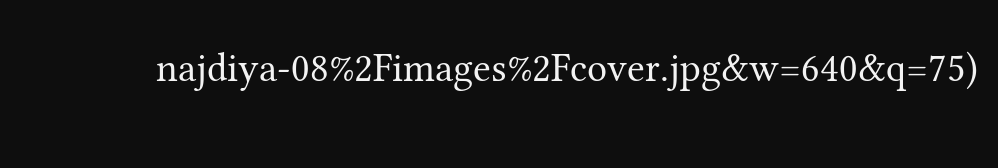najdiya-08%2Fimages%2Fcover.jpg&w=640&q=75)